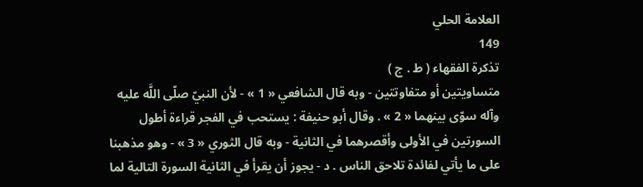العلامة الحلي
149
تذكرة الفقهاء ( ط . ج )
متساويتين أو متفاوتتين - وبه قال الشافعي « 1 » - لأن النبيّ صلّى اللَّه عليه وآله سوّى بينهما « 2 » . وقال أبو حنيفة : يستحب في الفجر قراءة أطول السورتين في الأولى وأقصرهما في الثانية - وبه قال الثوري « 3 » - وهو مذهبنا على ما يأتي لفائدة تلاحق الناس . د - يجوز أن يقرأ في الثانية السورة التالية لما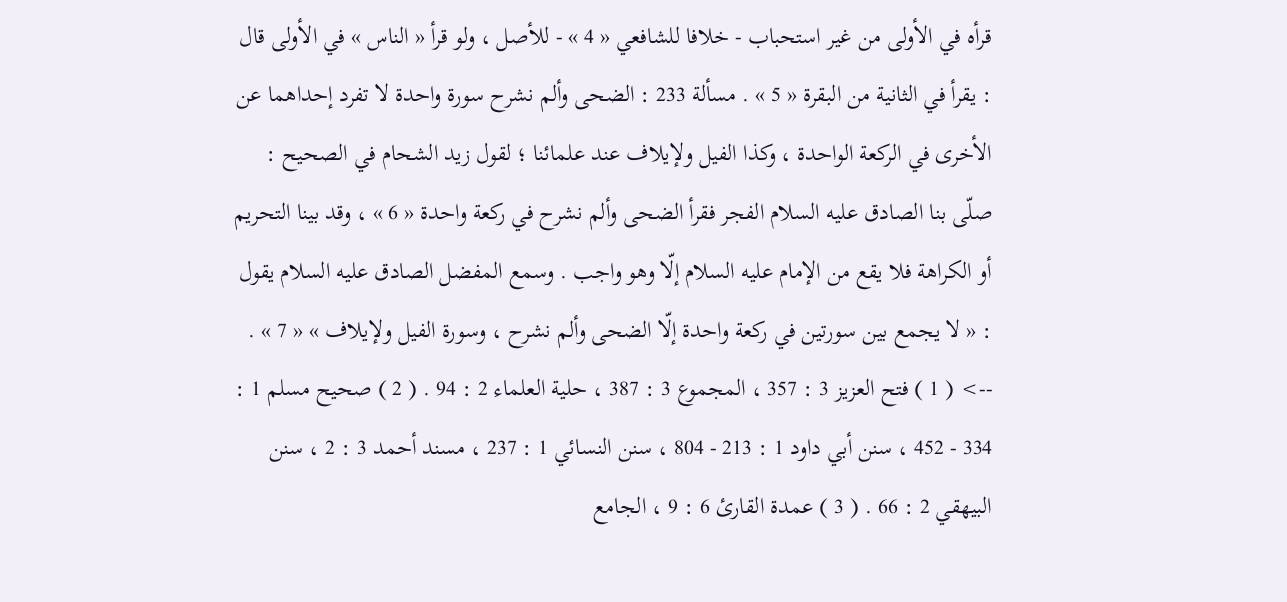قرأه في الأولى من غير استحباب - خلافا للشافعي « 4 » - للأصل ، ولو قرأ « الناس » في الأولى قال : يقرأ في الثانية من البقرة « 5 » . مسألة 233 : الضحى وألم نشرح سورة واحدة لا تفرد إحداهما عن الأخرى في الركعة الواحدة ، وكذا الفيل ولإيلاف عند علمائنا ؛ لقول زيد الشحام في الصحيح : صلّى بنا الصادق عليه السلام الفجر فقرأ الضحى وألم نشرح في ركعة واحدة « 6 » ، وقد بينا التحريم أو الكراهة فلا يقع من الإمام عليه السلام إلّا وهو واجب . وسمع المفضل الصادق عليه السلام يقول : « لا يجمع بين سورتين في ركعة واحدة إلّا الضحى وألم نشرح ، وسورة الفيل ولإيلاف » « 7 » .
--> ( 1 ) فتح العزيز 3 : 357 ، المجموع 3 : 387 ، حلية العلماء 2 : 94 . ( 2 ) صحيح مسلم 1 : 334 - 452 ، سنن أبي داود 1 : 213 - 804 ، سنن النسائي 1 : 237 ، مسند أحمد 3 : 2 ، سنن البيهقي 2 : 66 . ( 3 ) عمدة القارئ 6 : 9 ، الجامع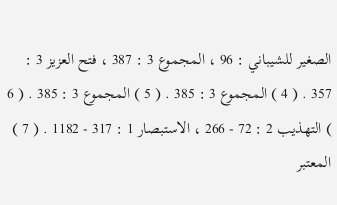الصغير للشيباني : 96 ، المجموع 3 : 387 ، فتح العزيز 3 : 357 . ( 4 ) المجموع 3 : 385 . ( 5 ) المجموع 3 : 385 . ( 6 ) التهذيب 2 : 72 - 266 ، الاستبصار 1 : 317 - 1182 . ( 7 ) المعتبر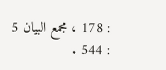: 178 ، مجمع البيان 5 : 544 .